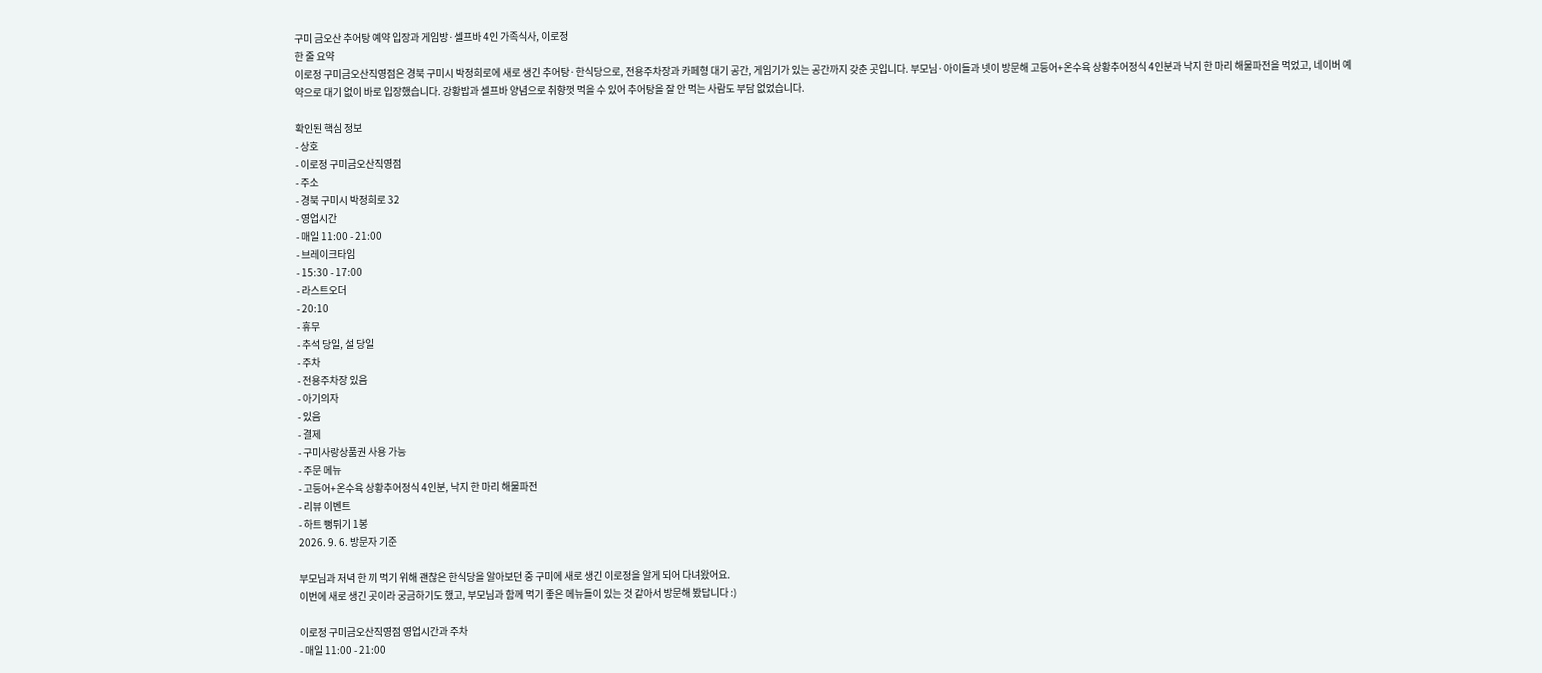구미 금오산 추어탕 예약 입장과 게임방·셀프바 4인 가족식사, 이로정
한 줄 요약
이로정 구미금오산직영점은 경북 구미시 박정희로에 새로 생긴 추어탕·한식당으로, 전용주차장과 카페형 대기 공간, 게임기가 있는 공간까지 갖춘 곳입니다. 부모님·아이들과 넷이 방문해 고등어+온수육 상황추어정식 4인분과 낙지 한 마리 해물파전을 먹었고, 네이버 예약으로 대기 없이 바로 입장했습니다. 강황밥과 셀프바 양념으로 취향껏 먹을 수 있어 추어탕을 잘 안 먹는 사람도 부담 없었습니다.

확인된 핵심 정보
- 상호
- 이로정 구미금오산직영점
- 주소
- 경북 구미시 박정희로 32
- 영업시간
- 매일 11:00 - 21:00
- 브레이크타임
- 15:30 - 17:00
- 라스트오더
- 20:10
- 휴무
- 추석 당일, 설 당일
- 주차
- 전용주차장 있음
- 아기의자
- 있음
- 결제
- 구미사랑상품권 사용 가능
- 주문 메뉴
- 고등어+온수육 상황추어정식 4인분, 낙지 한 마리 해물파전
- 리뷰 이벤트
- 하트 뻥튀기 1봉
2026. 9. 6. 방문자 기준

부모님과 저녁 한 끼 먹기 위해 괜찮은 한식당을 알아보던 중 구미에 새로 생긴 이로정을 알게 되어 다녀왔어요.
이번에 새로 생긴 곳이라 궁금하기도 했고, 부모님과 함께 먹기 좋은 메뉴들이 있는 것 같아서 방문해 봤답니다 :)

이로정 구미금오산직영점 영업시간과 주차
- 매일 11:00 - 21:00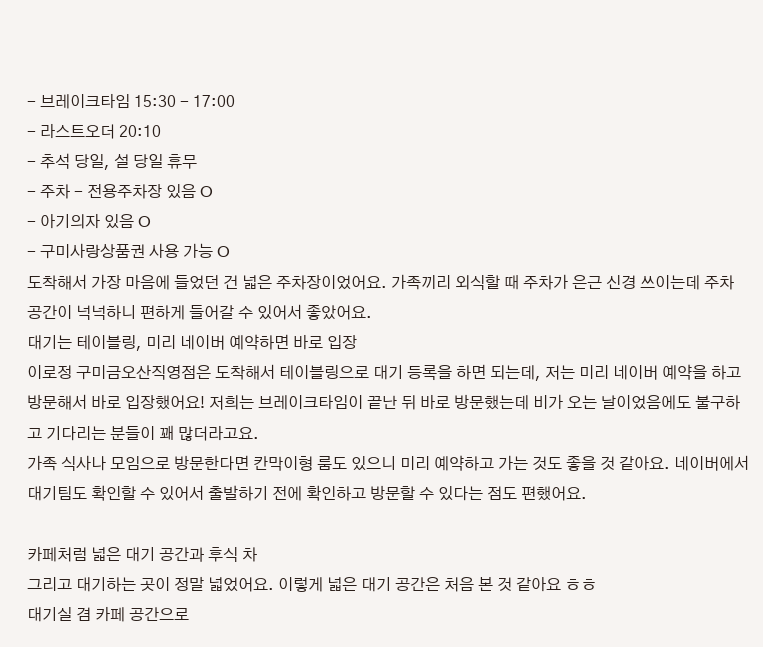- 브레이크타임 15:30 - 17:00
- 라스트오더 20:10
- 추석 당일, 설 당일 휴무
- 주차 - 전용주차장 있음 O
- 아기의자 있음 O
- 구미사랑상품권 사용 가능 O
도착해서 가장 마음에 들었던 건 넓은 주차장이었어요. 가족끼리 외식할 때 주차가 은근 신경 쓰이는데 주차 공간이 넉넉하니 편하게 들어갈 수 있어서 좋았어요.
대기는 테이블링, 미리 네이버 예약하면 바로 입장
이로정 구미금오산직영점은 도착해서 테이블링으로 대기 등록을 하면 되는데, 저는 미리 네이버 예약을 하고 방문해서 바로 입장했어요! 저희는 브레이크타임이 끝난 뒤 바로 방문했는데 비가 오는 날이었음에도 불구하고 기다리는 분들이 꽤 많더라고요.
가족 식사나 모임으로 방문한다면 칸막이형 룸도 있으니 미리 예약하고 가는 것도 좋을 것 같아요. 네이버에서 대기팀도 확인할 수 있어서 출발하기 전에 확인하고 방문할 수 있다는 점도 편했어요.

카페처럼 넓은 대기 공간과 후식 차
그리고 대기하는 곳이 정말 넓었어요. 이렇게 넓은 대기 공간은 처음 본 것 같아요 ㅎㅎ
대기실 겸 카페 공간으로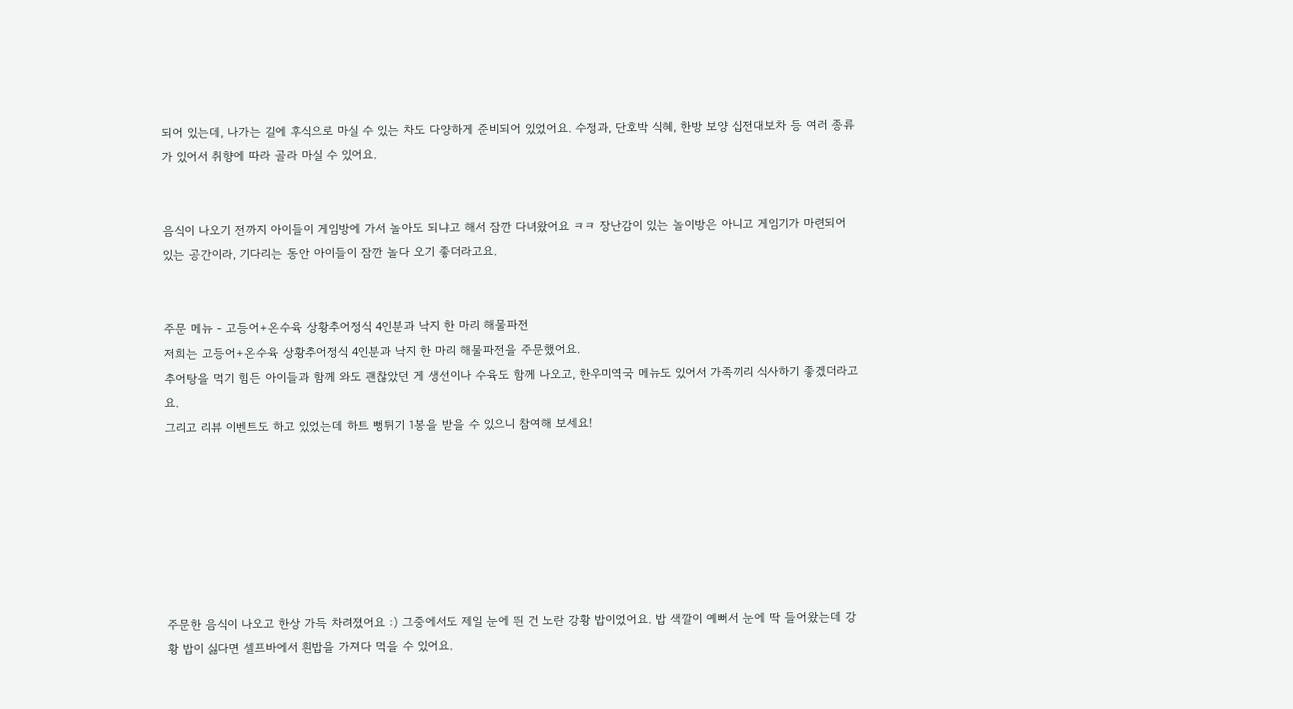되어 있는데, 나가는 길에 후식으로 마실 수 있는 차도 다양하게 준비되어 있었어요. 수정과, 단호박 식혜, 한방 보양 십전대보차 등 여러 종류가 있어서 취향에 따라 골라 마실 수 있어요.


음식이 나오기 전까지 아이들이 게임방에 가서 놀아도 되냐고 해서 잠깐 다녀왔어요 ㅋㅋ 장난감이 있는 놀이방은 아니고 게임기가 마련되어 있는 공간이라, 기다리는 동안 아이들이 잠깐 놀다 오기 좋더라고요.


주문 메뉴 - 고등어+온수육 상황추어정식 4인분과 낙지 한 마리 해물파전
저희는 고등어+온수육 상황추어정식 4인분과 낙지 한 마리 해물파전을 주문했어요.
추어탕을 먹기 힘든 아이들과 함께 와도 괜찮았던 게 생선이나 수육도 함께 나오고, 한우미역국 메뉴도 있어서 가족끼리 식사하기 좋겠더라고요.
그리고 리뷰 이벤트도 하고 있었는데 하트 뻥튀기 1봉을 받을 수 있으니 참여해 보세요!







주문한 음식이 나오고 한상 가득 차려졌어요 :) 그중에서도 제일 눈에 띈 건 노란 강황 밥이었어요. 밥 색깔이 예뻐서 눈에 딱 들어왔는데 강황 밥이 싫다면 셀프바에서 흰밥을 가져다 먹을 수 있어요.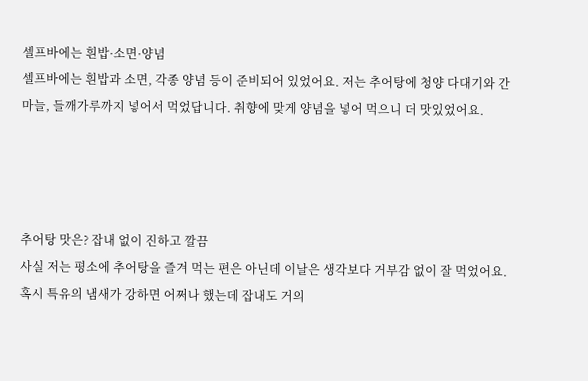셀프바에는 흰밥·소면·양념
셀프바에는 흰밥과 소면, 각종 양념 등이 준비되어 있었어요. 저는 추어탕에 청양 다대기와 간 마늘, 들깨가루까지 넣어서 먹었답니다. 취향에 맞게 양념을 넣어 먹으니 더 맛있었어요.




추어탕 맛은? 잡내 없이 진하고 깔끔
사실 저는 평소에 추어탕을 즐겨 먹는 편은 아닌데 이날은 생각보다 거부감 없이 잘 먹었어요. 혹시 특유의 냄새가 강하면 어쩌나 했는데 잡내도 거의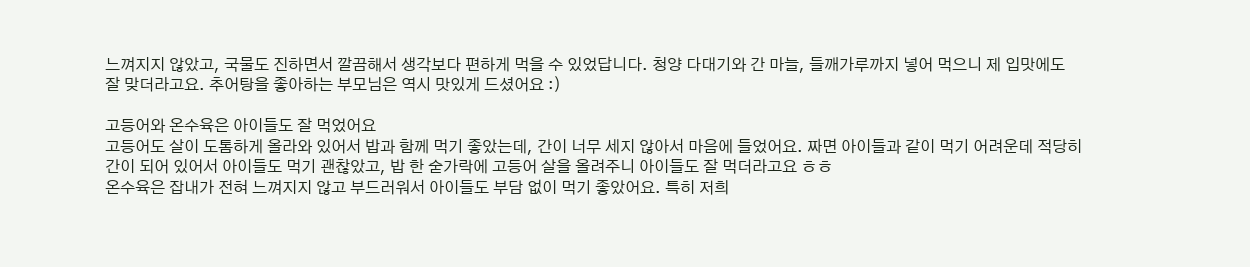느껴지지 않았고, 국물도 진하면서 깔끔해서 생각보다 편하게 먹을 수 있었답니다. 청양 다대기와 간 마늘, 들깨가루까지 넣어 먹으니 제 입맛에도 잘 맞더라고요. 추어탕을 좋아하는 부모님은 역시 맛있게 드셨어요 :)

고등어와 온수육은 아이들도 잘 먹었어요
고등어도 살이 도톰하게 올라와 있어서 밥과 함께 먹기 좋았는데, 간이 너무 세지 않아서 마음에 들었어요. 짜면 아이들과 같이 먹기 어려운데 적당히 간이 되어 있어서 아이들도 먹기 괜찮았고, 밥 한 숟가락에 고등어 살을 올려주니 아이들도 잘 먹더라고요 ㅎㅎ
온수육은 잡내가 전혀 느껴지지 않고 부드러워서 아이들도 부담 없이 먹기 좋았어요. 특히 저희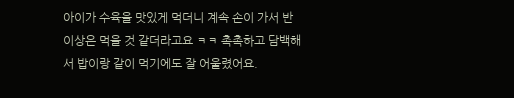아이가 수육을 맛있게 먹더니 계속 손이 가서 반 이상은 먹을 것 같더라고요 ㅋㅋ 촉촉하고 담백해서 밥이랑 같이 먹기에도 잘 어울렸어요.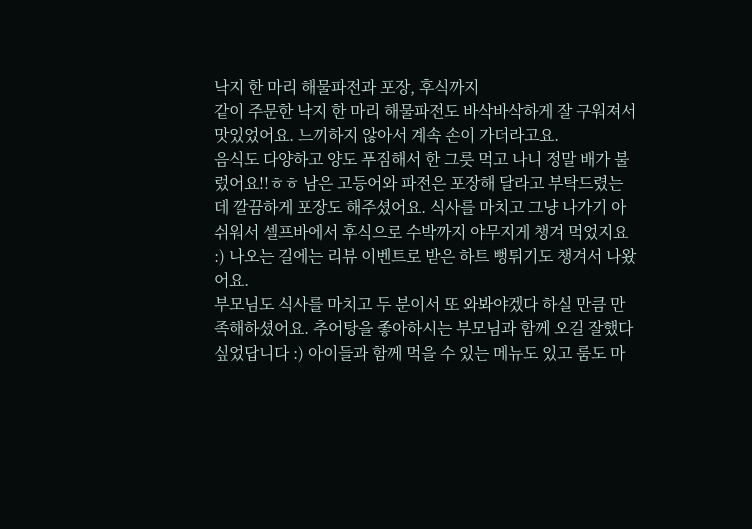낙지 한 마리 해물파전과 포장, 후식까지
같이 주문한 낙지 한 마리 해물파전도 바삭바삭하게 잘 구워져서 맛있었어요. 느끼하지 않아서 계속 손이 가더라고요.
음식도 다양하고 양도 푸짐해서 한 그릇 먹고 나니 정말 배가 불렀어요!!ㅎㅎ 남은 고등어와 파전은 포장해 달라고 부탁드렸는데 깔끔하게 포장도 해주셨어요. 식사를 마치고 그냥 나가기 아쉬워서 셀프바에서 후식으로 수박까지 야무지게 챙겨 먹었지요 :) 나오는 길에는 리뷰 이벤트로 받은 하트 뻥튀기도 챙겨서 나왔어요.
부모님도 식사를 마치고 두 분이서 또 와봐야겠다 하실 만큼 만족해하셨어요. 추어탕을 좋아하시는 부모님과 함께 오길 잘했다 싶었답니다 :) 아이들과 함께 먹을 수 있는 메뉴도 있고 룸도 마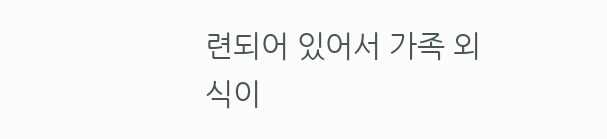련되어 있어서 가족 외식이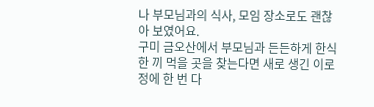나 부모님과의 식사, 모임 장소로도 괜찮아 보였어요.
구미 금오산에서 부모님과 든든하게 한식 한 끼 먹을 곳을 찾는다면 새로 생긴 이로정에 한 번 다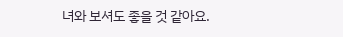녀와 보셔도 좋을 것 같아요.